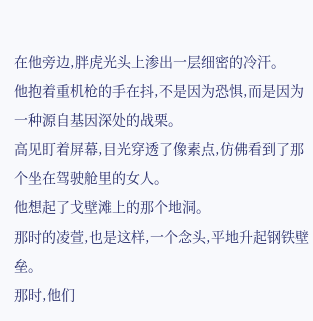在他旁边,胖虎光头上渗出一层细密的冷汗。
他抱着重机枪的手在抖,不是因为恐惧,而是因为一种源自基因深处的战栗。
高见盯着屏幕,目光穿透了像素点,仿佛看到了那个坐在驾驶舱里的女人。
他想起了戈壁滩上的那个地洞。
那时的凌萱,也是这样,一个念头,平地升起钢铁壁垒。
那时,他们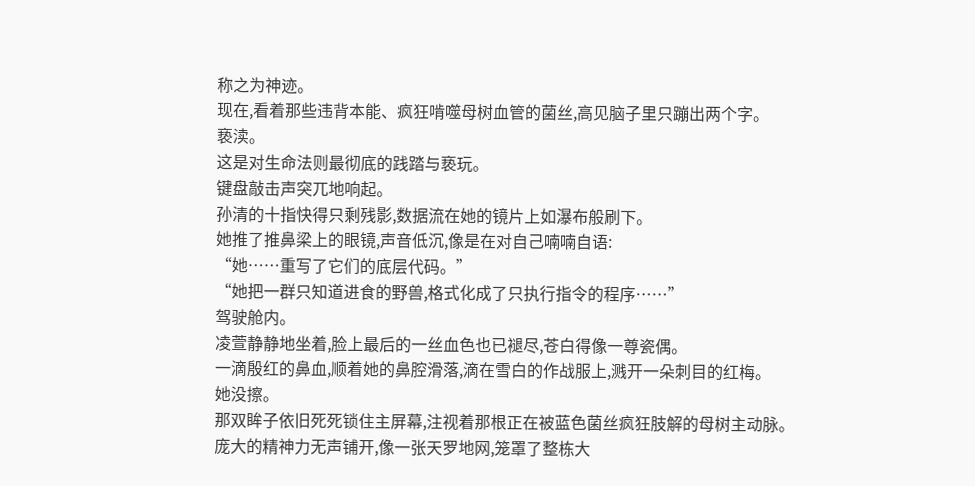称之为神迹。
现在,看着那些违背本能、疯狂啃噬母树血管的菌丝,高见脑子里只蹦出两个字。
亵渎。
这是对生命法则最彻底的践踏与亵玩。
键盘敲击声突兀地响起。
孙清的十指快得只剩残影,数据流在她的镜片上如瀑布般刷下。
她推了推鼻梁上的眼镜,声音低沉,像是在对自己喃喃自语:
“她……重写了它们的底层代码。”
“她把一群只知道进食的野兽,格式化成了只执行指令的程序……”
驾驶舱内。
凌萱静静地坐着,脸上最后的一丝血色也已褪尽,苍白得像一尊瓷偶。
一滴殷红的鼻血,顺着她的鼻腔滑落,滴在雪白的作战服上,溅开一朵刺目的红梅。
她没擦。
那双眸子依旧死死锁住主屏幕,注视着那根正在被蓝色菌丝疯狂肢解的母树主动脉。
庞大的精神力无声铺开,像一张天罗地网,笼罩了整栋大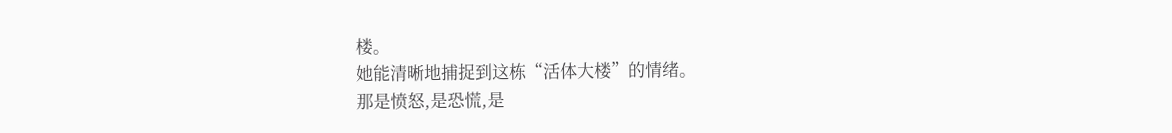楼。
她能清晰地捕捉到这栋“活体大楼”的情绪。
那是愤怒,是恐慌,是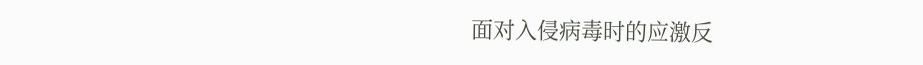面对入侵病毒时的应激反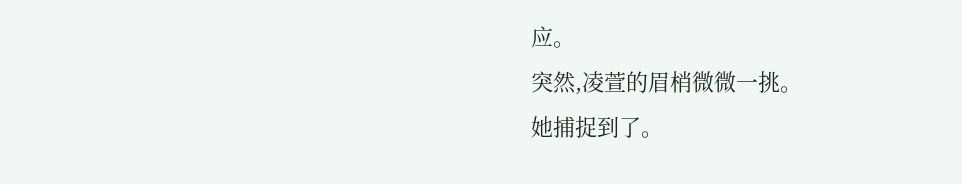应。
突然,凌萱的眉梢微微一挑。
她捕捉到了。